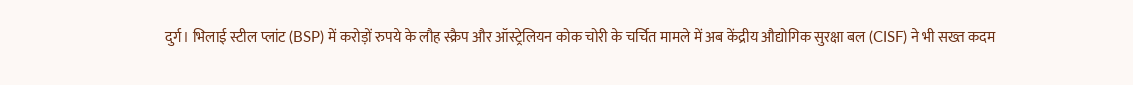दुर्ग। भिलाई स्टील प्लांट (BSP) में करोड़ों रुपये के लौह स्क्रैप और ऑस्ट्रेलियन कोक चोरी के चर्चित मामले में अब केंद्रीय औद्योगिक सुरक्षा बल (CISF) ने भी सख्त कदम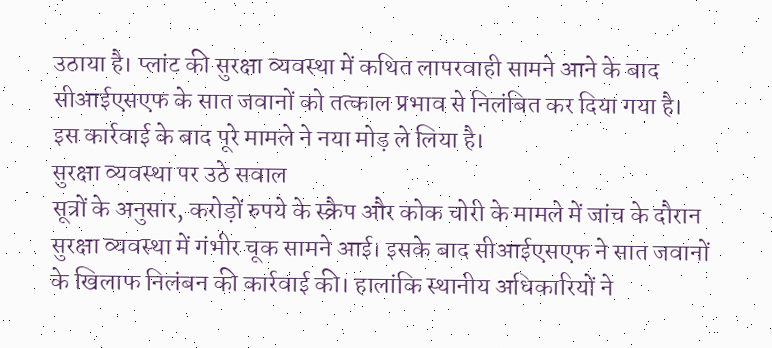उठाया है। प्लांट की सुरक्षा व्यवस्था में कथित लापरवाही सामने आने के बाद सीआईएसएफ के सात जवानों को तत्काल प्रभाव से निलंबित कर दिया गया है। इस कार्रवाई के बाद पूरे मामले ने नया मोड़ ले लिया है।
सुरक्षा व्यवस्था पर उठे सवाल
सूत्रों के अनुसार, करोड़ों रुपये के स्क्रैप और कोक चोरी के मामले में जांच के दौरान सुरक्षा व्यवस्था में गंभीर चूक सामने आई। इसके बाद सीआईएसएफ ने सात जवानों के खिलाफ निलंबन की कार्रवाई की। हालांकि स्थानीय अधिकारियों ने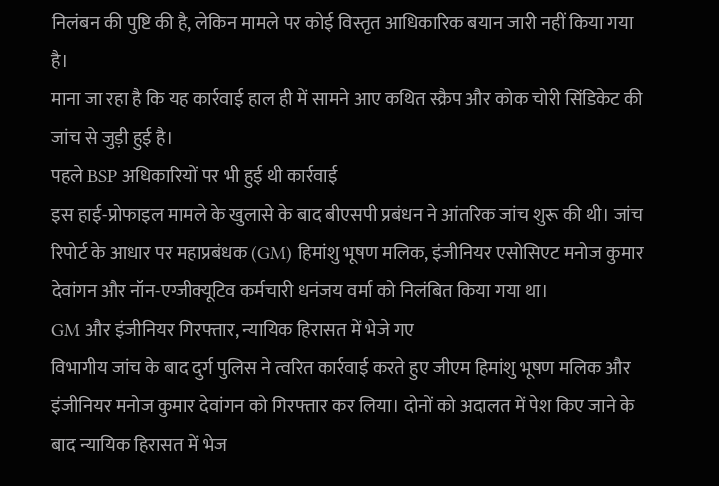निलंबन की पुष्टि की है, लेकिन मामले पर कोई विस्तृत आधिकारिक बयान जारी नहीं किया गया है।
माना जा रहा है कि यह कार्रवाई हाल ही में सामने आए कथित स्क्रैप और कोक चोरी सिंडिकेट की जांच से जुड़ी हुई है।
पहले BSP अधिकारियों पर भी हुई थी कार्रवाई
इस हाई-प्रोफाइल मामले के खुलासे के बाद बीएसपी प्रबंधन ने आंतरिक जांच शुरू की थी। जांच रिपोर्ट के आधार पर महाप्रबंधक (GM) हिमांशु भूषण मलिक, इंजीनियर एसोसिएट मनोज कुमार देवांगन और नॉन-एग्जीक्यूटिव कर्मचारी धनंजय वर्मा को निलंबित किया गया था।
GM और इंजीनियर गिरफ्तार, न्यायिक हिरासत में भेजे गए
विभागीय जांच के बाद दुर्ग पुलिस ने त्वरित कार्रवाई करते हुए जीएम हिमांशु भूषण मलिक और इंजीनियर मनोज कुमार देवांगन को गिरफ्तार कर लिया। दोनों को अदालत में पेश किए जाने के बाद न्यायिक हिरासत में भेज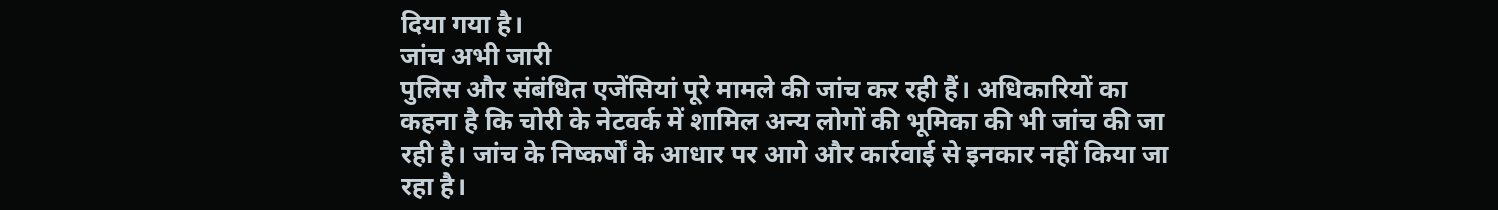दिया गया है।
जांच अभी जारी
पुलिस और संबंधित एजेंसियां पूरे मामले की जांच कर रही हैं। अधिकारियों का कहना है कि चोरी के नेटवर्क में शामिल अन्य लोगों की भूमिका की भी जांच की जा रही है। जांच के निष्कर्षों के आधार पर आगे और कार्रवाई से इनकार नहीं किया जा रहा है।